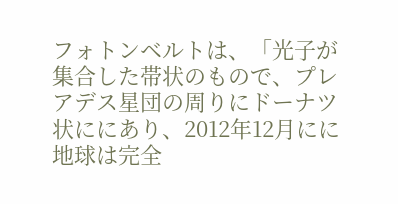フォトンベルトは、「光子が集合した帯状のもので、プレアデス星団の周りにドーナツ状ににあり、2012年12月にに地球は完全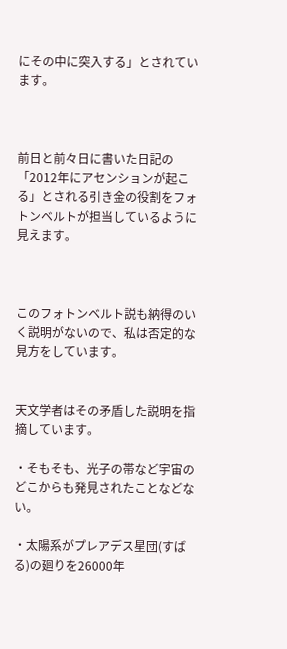にその中に突入する」とされています。



前日と前々日に書いた日記の「2012年にアセンションが起こる」とされる引き金の役割をフォトンベルトが担当しているように見えます。



このフォトンベルト説も納得のいく説明がないので、私は否定的な見方をしています。


天文学者はその矛盾した説明を指摘しています。

・そもそも、光子の帯など宇宙のどこからも発見されたことなどない。

・太陽系がプレアデス星団(すばる)の廻りを26000年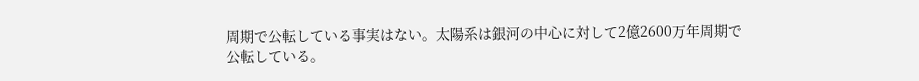周期で公転している事実はない。太陽系は銀河の中心に対して2億2600万年周期で公転している。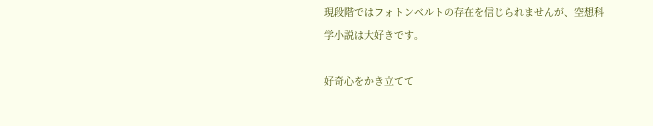現段階ではフォトンベルトの存在を信じられませんが、空想科学小説は大好きです。

好奇心をかき立てて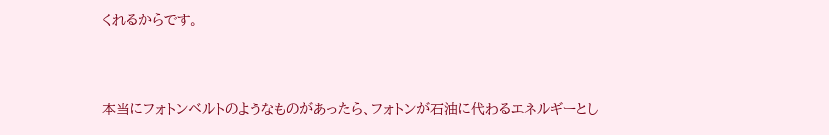くれるからです。



本当にフォトンベルトのようなものがあったら、フォトンが石油に代わるエネルギーとし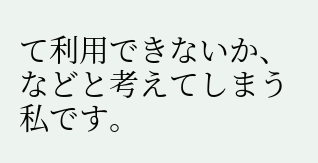て利用できないか、などと考えてしまう私です。